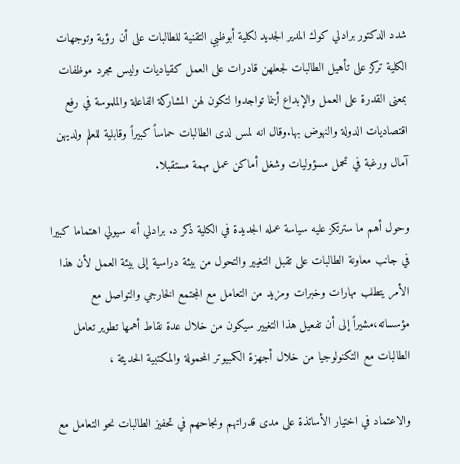شدد الدكتور برادلي كوك المدير الجديد لكلية أبوظبي التقنية للطالبات على أن رؤية وتوجهات الكلية تركز على تأهيل الطالبات لجعلهن قادرات على العمل كقياديات وليس مجرد موظفات بمعنى القدرة على العمل والإبداع أينما تواجدوا لتكون لهن المشاركة الفاعلة والملموسة في رفع اقتصاديات الدولة والنهوض بها.وقال انه لمس لدى الطالبات حماساً كبيراً وقابلية للعلم ولديهن آمال ورغبة في تحمل مسؤوليات وشغل أماكن عمل مهمة مستقبلا.

وحول أهم ما سترتكز عليه سياسة عمله الجديدة في الكلية ذكر د. برادلي أنه سيولي اهتماما كبيرا في جانب معاونة الطالبات على تقبل التغيير والتحول من بيئة دراسية إلى بيئة العمل لأن هذا الأمر يتطلب مهارات وخبرات ومزيد من التعامل مع المجتمع الخارجي والتواصل مع مؤسساته،مشيراً إلى أن تفعيل هذا التغيير سيكون من خلال عدة نقاط أهمها تطوير تعامل الطالبات مع التكنولوجيا من خلال أجهزة الكمبيوتر المحمولة والمكتبية الحديثة ،

والاعتماد في اختيار الأساتذة على مدى قدراتهم ونجاحهم في تحفيز الطالبات نحو التعامل مع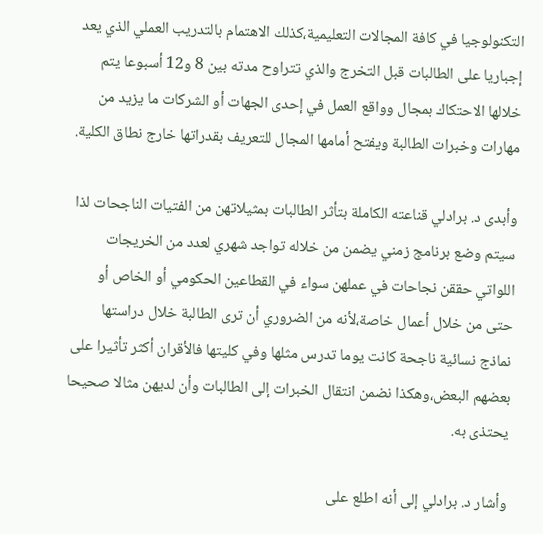التكنولوجيا في كافة المجالات التعليمية،كذلك الاهتمام بالتدريب العملي الذي يعد إجباريا على الطالبات قبل التخرج والذي تتراوح مدته بين 8 و12 أسبوعا يتم خلالها الاحتكاك بمجال وواقع العمل في إحدى الجهات أو الشركات ما يزيد من مهارات وخبرات الطالبة ويفتح أمامها المجال للتعريف بقدراتها خارج نطاق الكلية.

وأبدى د. برادلي قناعته الكاملة بتأثر الطالبات بمثيلاتهن من الفتيات الناجحات لذا سيتم وضع برنامج زمني يضمن من خلاله تواجد شهري لعدد من الخريجات اللواتي حققن نجاحات في عملهن سواء في القطاعين الحكومي أو الخاص أو حتى من خلال أعمال خاصة،لأنه من الضروري أن ترى الطالبة خلال دراستها نماذج نسائية ناجحة كانت يوما تدرس مثلها وفي كليتها فالأقران أكثر تأثيرا على بعضهم البعض،وهكذا نضمن انتقال الخبرات إلى الطالبات وأن لديهن مثالا صحيحا يحتذى به.

وأشار د. برادلي إلى أنه اطلع على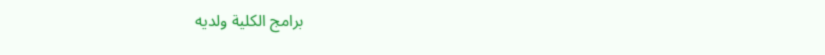برامج الكلية ولديه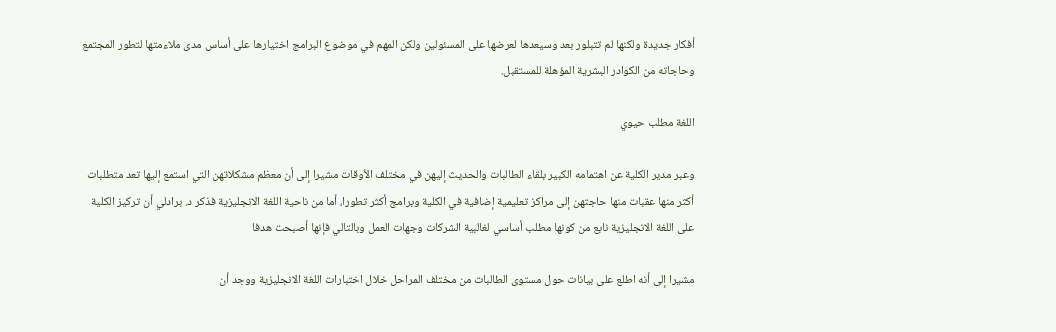أفكار جديدة ولكنها لم تتبلور بعد وسيعدها لعرضها على المسئولين ولكن المهم في موضوع البرامج اختيارها على أساس مدى ملاءمتها لتطور المجتمع وحاجاته من الكوادر البشرية المؤهلة للمستقبل.

اللغة مطلب حيوي

وعبر مدير الكلية عن اهتمامه الكبير بلقاء الطالبات والحديث إليهن في مختلف الأوقات مشيرا إلى أن معظم مشكلاتهن التي استمع إليها تعد متطلبات أكثر منها عقبات منها حاجتهن إلى مراكز تعليمية إضافية في الكلية وبرامج أكثر تطورا، أما من ناحية اللغة الانجليزية فذكر د. برادلي أن تركيز الكلية على اللغة الانجليزية نابع من كونها مطلب أساسي لغالبية الشركات وجهات العمل وبالتالي فإنها أصبحت هدفا

مشيرا إلى أنه اطلع على بيانات حول مستوى الطالبات من مختلف المراحل خلال اختبارات اللغة الانجليزية ووجد أن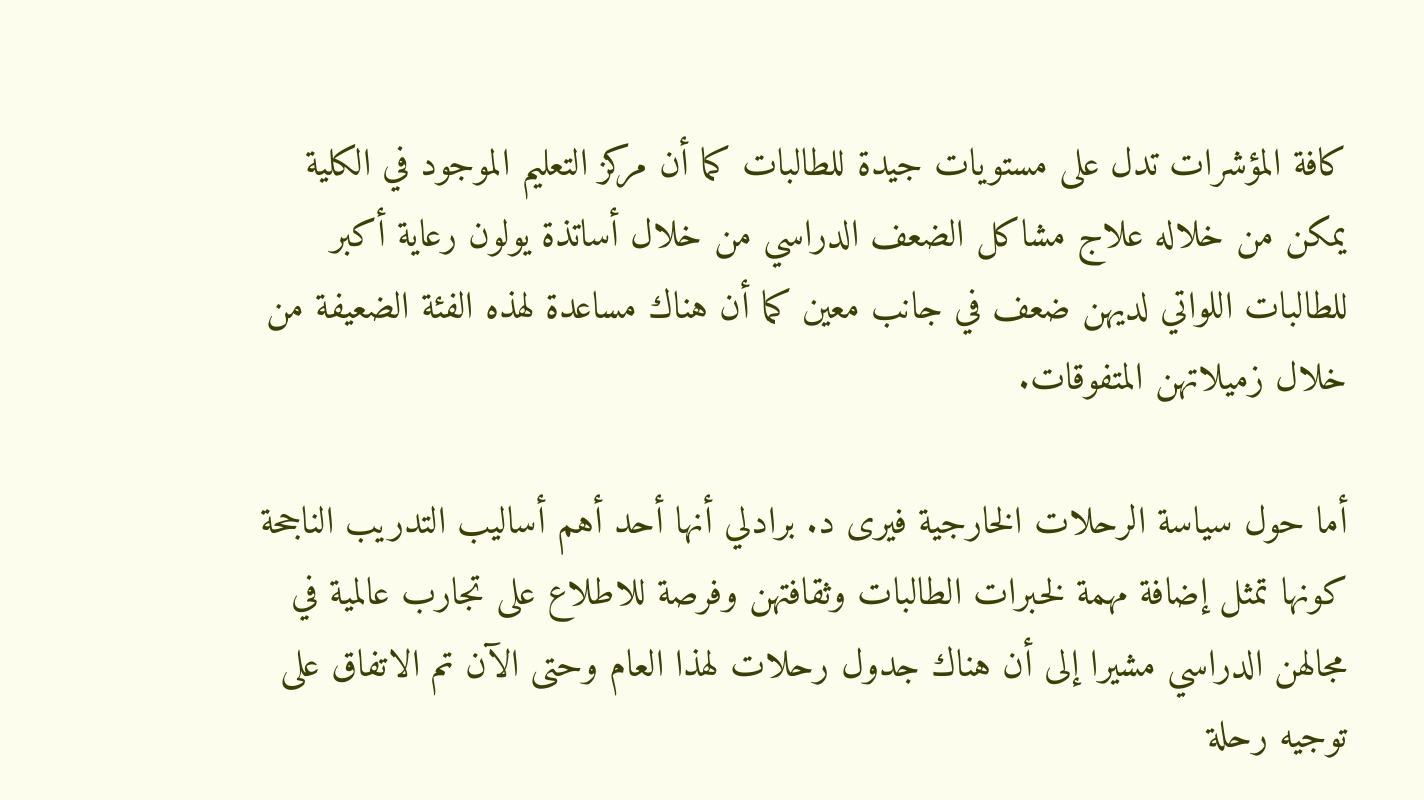كافة المؤشرات تدل على مستويات جيدة للطالبات كما أن مركز التعليم الموجود في الكلية يمكن من خلاله علاج مشاكل الضعف الدراسي من خلال أساتذة يولون رعاية أكبر للطالبات اللواتي لديهن ضعف في جانب معين كما أن هناك مساعدة لهذه الفئة الضعيفة من خلال زميلاتهن المتفوقات.

أما حول سياسة الرحلات الخارجية فيرى د. برادلي أنها أحد أهم أساليب التدريب الناجحة كونها تمثل إضافة مهمة لخبرات الطالبات وثقافتهن وفرصة للاطلاع على تجارب عالمية في مجالهن الدراسي مشيرا إلى أن هناك جدول رحلات لهذا العام وحتى الآن تم الاتفاق على توجيه رحلة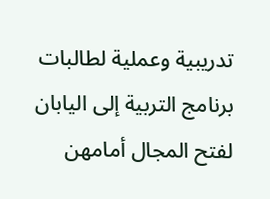تدريبية وعملية لطالبات برنامج التربية إلى اليابان لفتح المجال أمامهن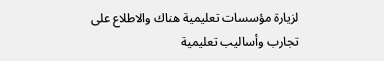لزيارة مؤسسات تعليمية هناك والاطلاع على تجارب وأساليب تعليمية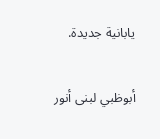يابانية جديدة.

أبوظبي لبنى أنور